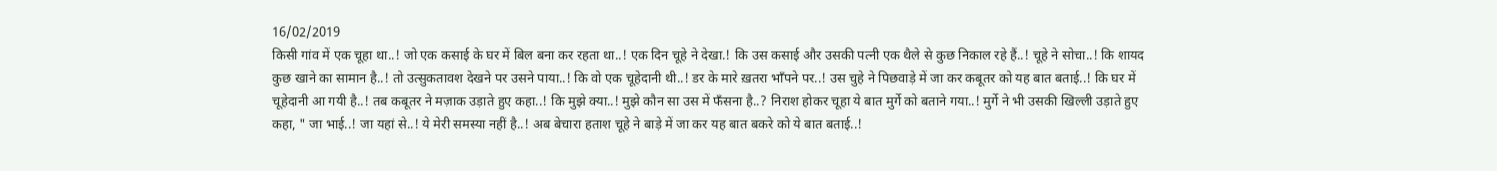16/02/2019
किसी गांव में एक चूहा था..! जो एक कसाई के घर में बिल बना कर रहता था..! एक दिन चूहे ने देखा.! कि उस कसाई और उसकी पत्नी एक थैले से कुछ निकाल रहे हैं..! चूहे ने सोचा..! कि शायद कुछ खाने का सामान है..! तो उत्सुकतावश देखने पर उसने पाया..! कि वो एक चूहेदानी थी..! डर के मारे ख़तरा भाँपने पर..! उस चुहे ने पिछवाड़े में जा कर कबूतर को यह बात बताई..! कि घर में चूहेदानी आ गयी है..! तब कबूतर ने मज़ाक उड़ाते हुए कहा..! कि मुझे क्या..! मुझे कौन सा उस में फँसना है..? निराश होकर चूहा ये बात मुर्गे को बताने गया..! मुर्गे ने भी उसकी खिल्ली उड़ाते हुए कहा, " जा भाई..! जा यहां से..! ये मेरी समस्या नहीं है..! अब बेचारा हताश चूहे ने बाड़े में जा कर यह बात बकरे को ये बात बताई..!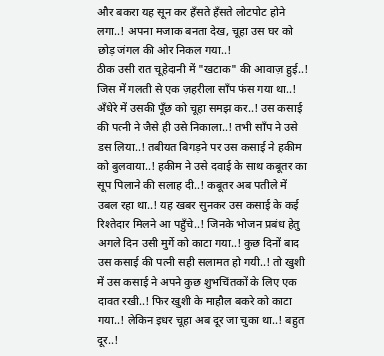और बकरा यह सून कर हँसते हँसते लोटपोट होने लगा..! अपना मजाक बनता देख, चूहा उस घर को छोड़ जंगल की ओर निकल गया..!
ठीक उसी रात चूहेदानी में "खटाक" की आवाज़ हुई..! जिस में गलती से एक ज़हरीला साँप फंस गया था..! अँधेरे में उसकी पूँछ को चूहा समझ कर..! उस कसाई की पत्नी ने जैसे ही उसे निकाला..! तभी साँप ने उसे डस लिया..! तबीयत बिगड़ने पर उस कसाई ने हकीम को बुलवाया..! हकीम ने उसे दवाई के साथ कबूतर का सूप पिलाने की सलाह दी..! कबूतर अब पतीले में उबल रहा था..! यह खबर सुनकर उस कसाई के कई रिश्तेदार मिलने आ पहुँचे..! जिनके भोजन प्रबंध हेतु अगले दिन उसी मुर्गे को काटा गया..! कुछ दिनों बाद उस कसाई की पत्नी सही सलामत हो गयी..! तो खुशी में उस कसाई ने अपने कुछ शुभचिंतकों के लिए एक दावत रखी..! फिर खुशी के माहौल बकरे को काटा गया..! लेकिन इधर चूहा अब दूर जा चुका था..! बहुत दूर..!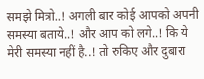समझे मित्रो..! अगली बार कोई आपको अपनी समस्या बताये..! और आप को लगे..! कि ये मेरी समस्या नहीं है..! तो रुकिए और दुबारा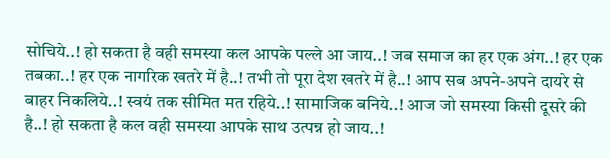सोचिये..! हो सकता है वही समस्या कल आपके पल्ले आ जाय..! जब समाज का हर एक अंग..! हर एक तबका..! हर एक नागरिक खतरे में है..! तभी तो पूरा देश खतरे में है..! आप सब अपने-अपने दायरे से बाहर निकलिये..! स्वयं तक सीमित मत रहिये..! सामाजिक बनिये..! आज जो समस्या किसी दूसरे की है..! हो सकता है कल वही समस्या आपके साथ उत्पन्न हो जाय..!